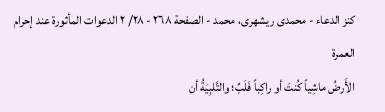كنز الدعاء - محمدی ریشهری، محمد - الصفحة ٢٦٨ - ٢٨/ ٢ الدعوات المأثورة عند إحرام العمرة
الأَرضُ ماشِياً كُنتَ أو راكِباً فَلَبِّ؛ والتَّلبِيَةُ أن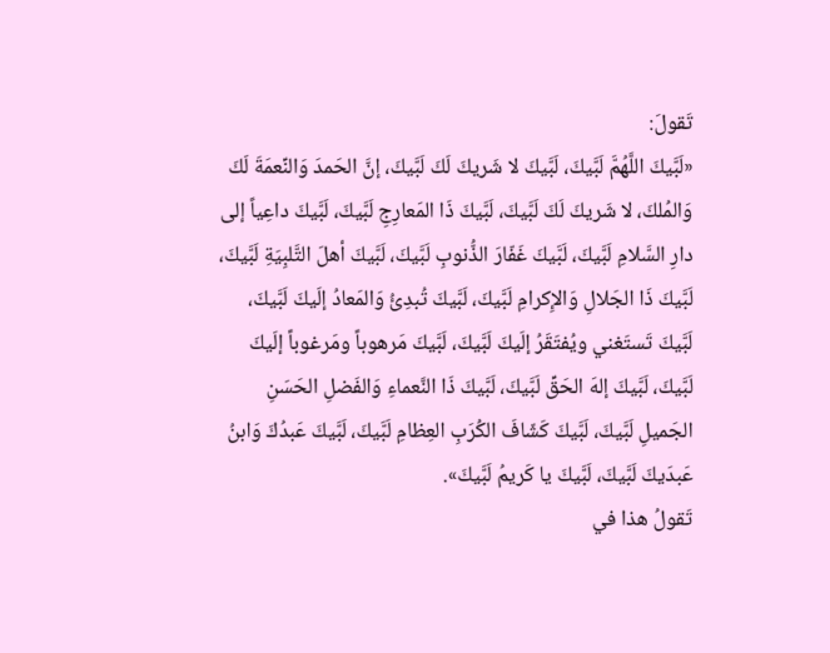تَقولَ:
«لَبَّيكَ اللَّهُمَّ لَبَّيكَ، لَبَّيكَ لا شَريكَ لَكَ لَبَّيكَ، إنَّ الحَمدَ وَالنِّعمَةَ لَكَ وَالمُلكَ، لا شَريكَ لَكَ لَبَّيكَ، لَبَّيكَ ذَا المَعارِجِ لَبَّيكَ، لَبَّيكَ داعِياً إلى دارِ السَّلامِ لَبَّيكَ، لَبَّيكَ غَفّارَ الذُّنوبِ لَبَّيكَ، لَبَّيكَ أهلَ التَّلبِيَةِ لَبَّيكَ، لَبَّيكَ ذَا الجَلالِ وَالإِكرامِ لَبَّيكَ، لَبَّيكَ تُبدِئُ وَالمَعادُ إلَيكَ لَبَّيكَ، لَبَّيكَ تَستَغني ويُفتَقَرُ إلَيكَ لَبَّيكَ، لَبَّيكَ مَرهوباً ومَرغوباً إلَيكَ لَبَّيكَ، لَبَّيكَ إلهَ الحَقِّ لَبَّيكَ، لَبَّيكَ ذَا النَّعماءِ وَالفَضلِ الحَسَنِ الجَميلِ لَبَّيكَ، لَبَّيكَ كَشّافَ الكُرَبِ العِظامِ لَبَّيكَ، لَبَّيكَ عَبدُكَ وَابنُ عَبدَيكَ لَبَّيكَ، لَبَّيكَ يا كَريمُ لَبَّيكَ».
تَقولُ هذا في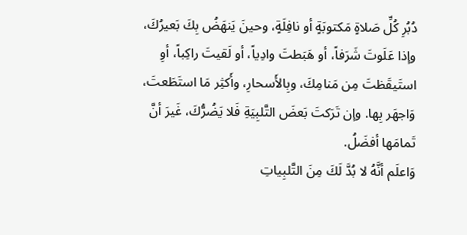دُبُرِ كُلِّ صَلاةٍ مَكتوبَةٍ أو نافِلَةٍ، وحينَ يَنهَضُ بِكَ بَعيرُكَ، وإذا عَلَوتَ شَرَفاً، أو هَبَطتَ وادِياً، أو لَقيتَ راكِباً، أوِ استَيقَظتَ مِن مَنامِكَ، وبِالأَسحارِ، وأَكثِر مَا استَطَعتَ، وَاجهَر بِها. وإن تَرَكتَ بَعضَ التَّلبِيَةِ فَلا يَضُرُّكَ، غَيرَ أنَّ تَمامَها أفضَلُ.
وَاعلَم أنَّهُ لا بُدَّ لَكَ مِنَ التَّلبِياتِ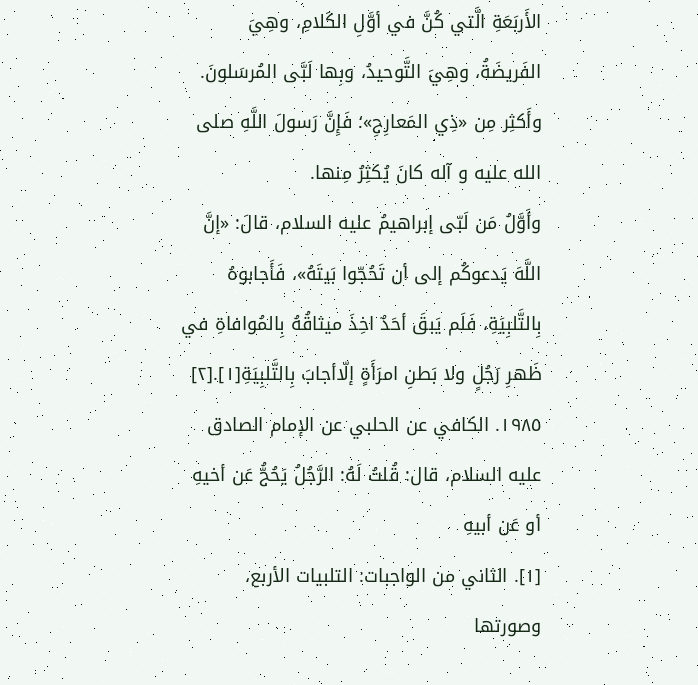الأَربَعَةِ الَّتي كُنَّ في أوَّلِ الكَلامِ، وهِيَ الفَريضَةُ، وهِيَ التَّوحيدُ، وبِها لَبَّى المُرسَلونَ. وأَكثِر مِن «ذِي المَعارِجِ»؛ فَإِنَّ رَسولَ اللَّهِ صلى الله عليه و آله كانَ يُكثِرُ مِنها.
وأَوَّلُ مَن لَبّى إبراهيمُ عليه السلام، قالَ: «إنَّ اللَّهَ يَدعوكُم إلى أن تَحُجّوا بَيتَهُ»، فَأَجابوهُ بِالتَّلبِيَةِ، فَلَم يَبقَ أحَدٌ اخِذَ ميثاقُهُ بِالمُوافاةِ في ظَهرِ رَجُلٍ ولا بَطنِ امرَأَةٍ إلّاأجابَ بِالتَّلبِيَةِ[١].[٢]
١٩٨٥. الكافي عن الحلبي عن الإمام الصادق عليه السلام، قال: قُلتُ لَهُ: الرَّجُلُ يَحُجُّ عَن أخيهِ أو عَن أبيهِ
[١]. الثاني من الواجبات: التلبيات الأربع، وصورتها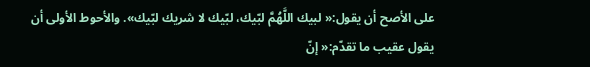على الأصح أن يقول:« لبيك اللَّهُمَّ لبّيك، لبّيك لا شريك لبّيك». والأحوط الأولى أن يقول عقيب ما تقدّم:« إنّ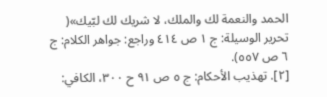الحمد والنعمة لك والملك، لا شريك لك لبّيك»( تحرير الوسيلة: ج ١ ص ٤١٤ وراجع: جواهر الكلام: ج ٦ ص ٥٥٧).
[٢]. تهذيب الأحكام: ج ٥ ص ٩١ ح ٣٠٠، الكافي: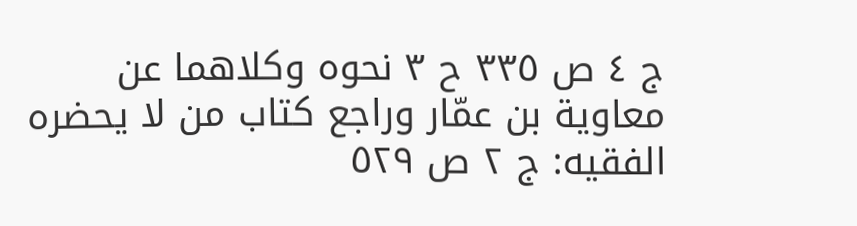ج ٤ ص ٣٣٥ ح ٣ نحوه وكلاهما عن معاوية بن عمّار وراجع كتاب من لا يحضره الفقيه: ج ٢ ص ٥٢٩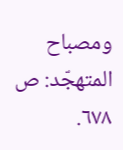ومصباح المتهجّد: ص ٦٧٨.